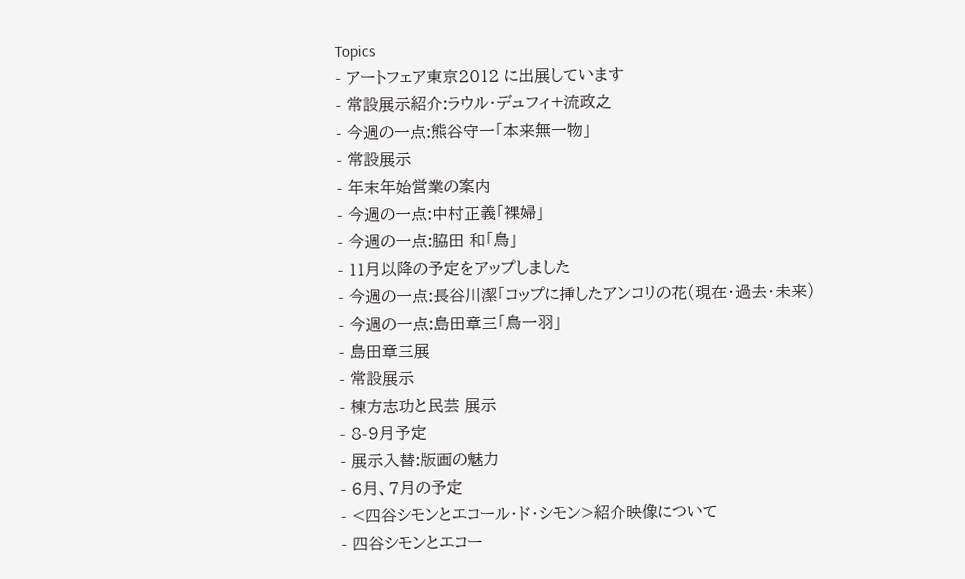Topics
- アートフェア東京2012 に出展しています
- 常設展示紹介:ラウル・デュフィ+流政之
- 今週の一点:熊谷守一「本来無一物」
- 常設展示
- 年末年始営業の案内
- 今週の一点:中村正義「裸婦」
- 今週の一点:脇田 和「鳥」
- 11月以降の予定をアップしました
- 今週の一点:長谷川潔「コップに挿したアンコリの花(現在・過去・未来)
- 今週の一点:島田章三「鳥一羽」
- 島田章三展
- 常設展示
- 棟方志功と民芸 展示
- 8-9月予定
- 展示入替:版画の魅力
- 6月、7月の予定
- <四谷シモンとエコール・ド・シモン>紹介映像について
- 四谷シモンとエコー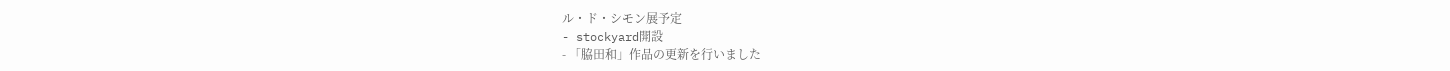ル・ド・シモン展予定
- stockyard開設
- 「脇田和」作品の更新を行いました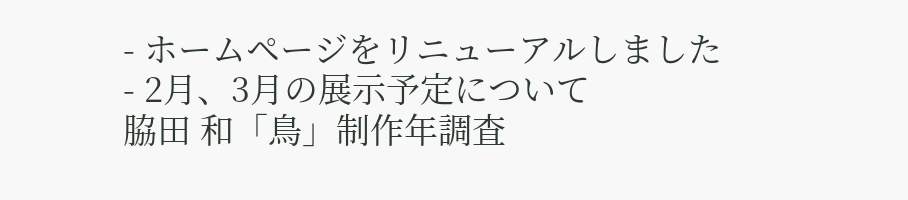- ホームページをリニューアルしました
- 2月、3月の展示予定について
脇田 和「鳥」制作年調査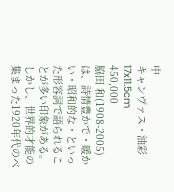中
キャンヴァス・油彩 17x11.5cm
450,000
脇田 和(1908-2005)は、詩情豊かで・暖かい・昭和的な・といった形容詞で語られることが多い印象がある。
しかし、世界的才能の集まった1920年代のベ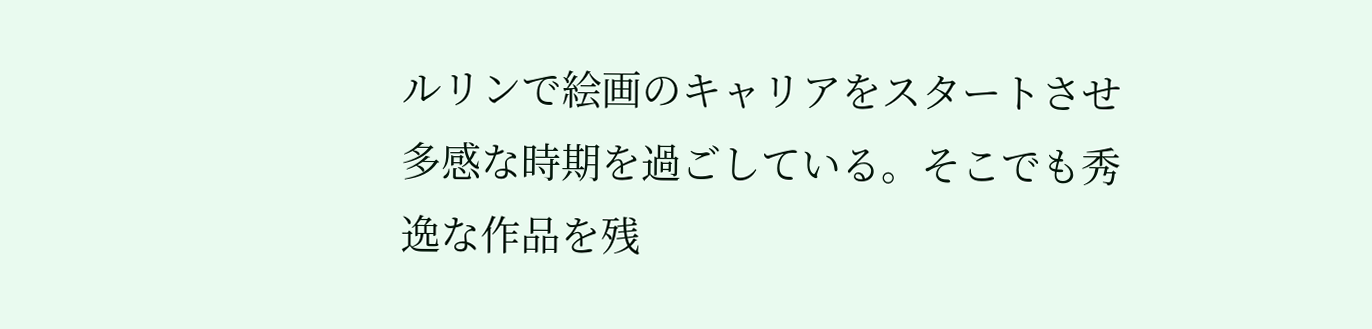ルリンで絵画のキャリアをスタートさせ多感な時期を過ごしている。そこでも秀逸な作品を残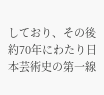しており、その後約70年にわたり日本芸術史の第一線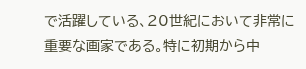で活躍している、20世紀において非常に重要な画家である。特に初期から中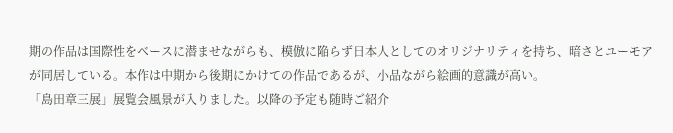期の作品は国際性をベースに潜ませながらも、模倣に陥らず日本人としてのオリジナリティを持ち、暗さとユーモアが同居している。本作は中期から後期にかけての作品であるが、小品ながら絵画的意識が高い。
「島田章三展」展覧会風景が入りました。以降の予定も随時ご紹介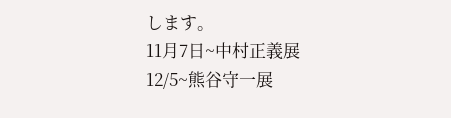します。
11月7日~中村正義展
12/5~熊谷守一展